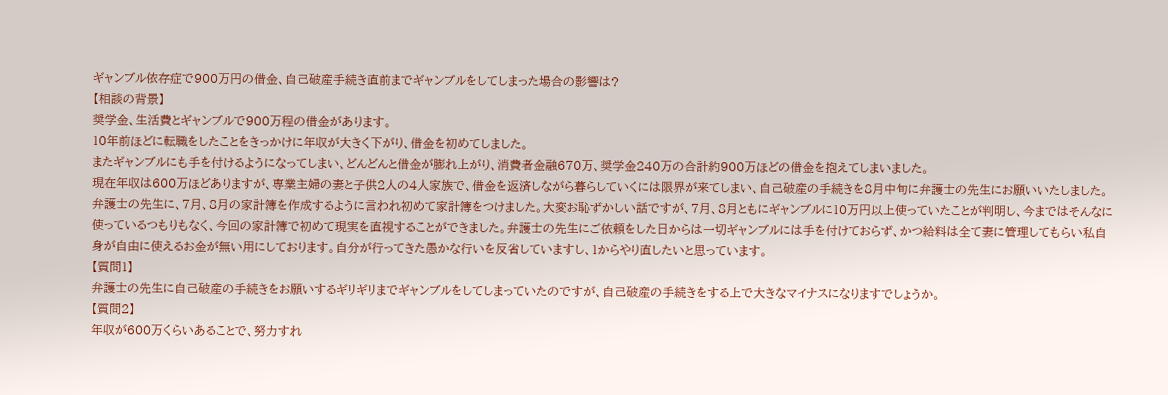ギャンブル依存症で900万円の借金、自己破産手続き直前までギャンブルをしてしまった場合の影響は?
【相談の背景】
奨学金、生活費とギャンブルで900万程の借金があります。
10年前ほどに転職をしたことをきっかけに年収が大きく下がり、借金を初めてしました。
またギャンブルにも手を付けるようになってしまい、どんどんと借金が膨れ上がり、消費者金融670万、奨学金240万の合計約900万ほどの借金を抱えてしまいました。
現在年収は600万ほどありますが、専業主婦の妻と子供2人の4人家族で、借金を返済しながら暮らしていくには限界が来てしまい、自己破産の手続きを8月中旬に弁護士の先生にお願いいたしました。
弁護士の先生に、7月、8月の家計簿を作成するように言われ初めて家計簿をつけました。大変お恥ずかしい話ですが、7月、8月ともにギャンブルに10万円以上使っていたことが判明し、今まではそんなに使っているつもりもなく、今回の家計簿で初めて現実を直視することができました。弁護士の先生にご依頼をした日からは一切ギャンブルには手を付けておらず、かつ給料は全て妻に管理してもらい私自身が自由に使えるお金が無い用にしております。自分が行ってきた愚かな行いを反省していますし、1からやり直したいと思っています。
【質問1】
弁護士の先生に自己破産の手続きをお願いするギリギリまでギャンブルをしてしまっていたのですが、自己破産の手続きをする上で大きなマイナスになりますでしょうか。
【質問2】
年収が600万くらいあることで、努力すれ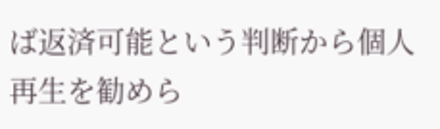ば返済可能という判断から個人再生を勧めら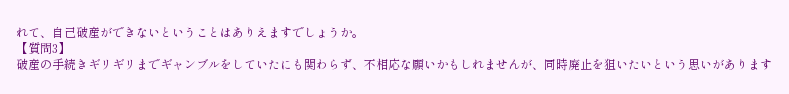れて、自己破産ができないということはありえますでしょうか。
【質問3】
破産の手続きギリギリまでギャンブルをしていたにも関わらず、不相応な願いかもしれませんが、同時廃止を狙いたいという思いがあります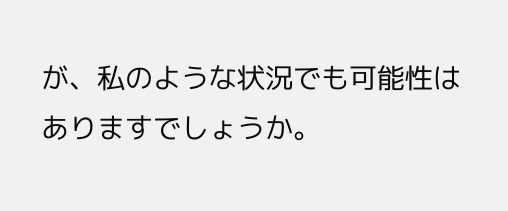が、私のような状況でも可能性はありますでしょうか。